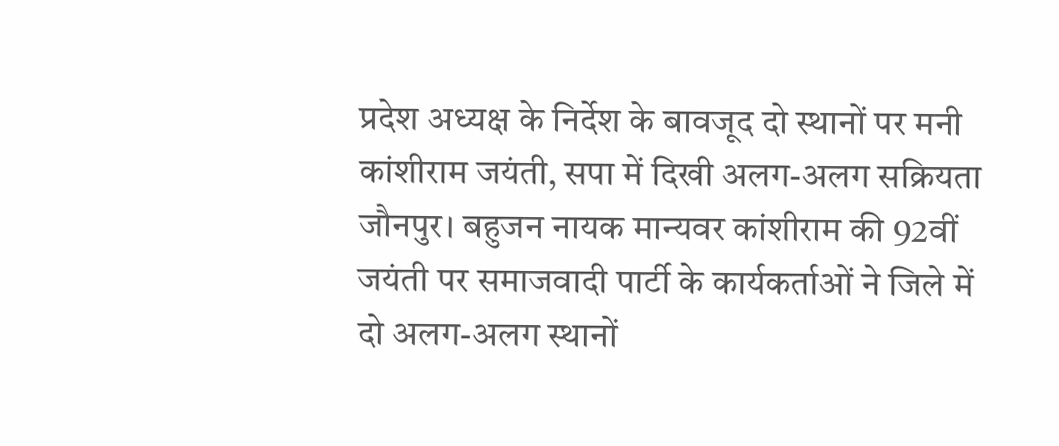प्रदेश अध्यक्ष के निर्देश के बावजूद दो स्थानों पर मनी कांशीराम जयंती, सपा में दिखी अलग-अलग सक्रियता
जौनपुर। बहुजन नायक मान्यवर कांशीराम की 92वीं जयंती पर समाजवादी पार्टी के कार्यकर्ताओं ने जिले में दो अलग-अलग स्थानों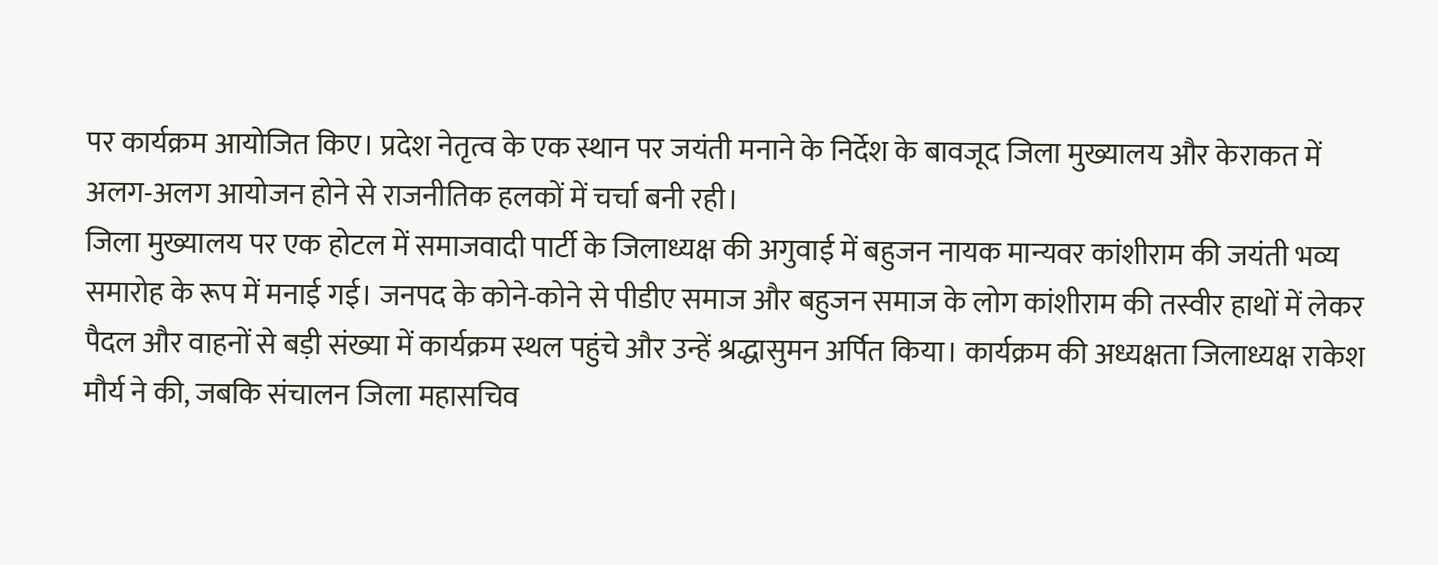पर कार्यक्रम आयोजित किए। प्रदेश नेतृत्व के एक स्थान पर जयंती मनाने के निर्देश के बावजूद जिला मुख्यालय और केराकत में अलग-अलग आयोजन होने से राजनीतिक हलकों में चर्चा बनी रही।
जिला मुख्यालय पर एक होटल में समाजवादी पार्टी के जिलाध्यक्ष की अगुवाई में बहुजन नायक मान्यवर कांशीराम की जयंती भव्य समारोह के रूप में मनाई गई। जनपद के कोने-कोने से पीडीए समाज और बहुजन समाज के लोग कांशीराम की तस्वीर हाथों में लेकर पैदल और वाहनों से बड़ी संख्या में कार्यक्रम स्थल पहुंचे और उन्हें श्रद्धासुमन अर्पित किया। कार्यक्रम की अध्यक्षता जिलाध्यक्ष राकेश मौर्य ने की, जबकि संचालन जिला महासचिव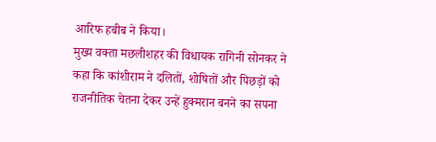आरिफ हबीब ने किया।
मुख्य वक्ता मछलीशहर की विधायक रागिनी सोनकर ने कहा कि कांशीराम ने दलितों, शोषितों और पिछड़ों को राजनीतिक चेतना देकर उन्हें हुक्मरान बनने का सपना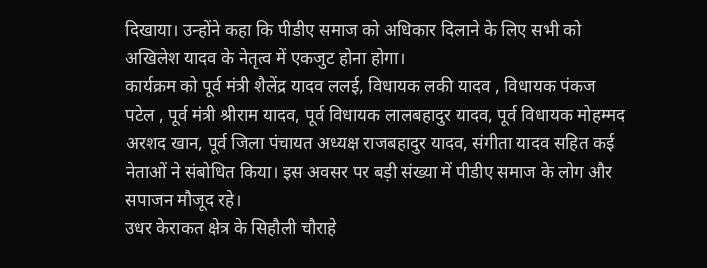दिखाया। उन्होंने कहा कि पीडीए समाज को अधिकार दिलाने के लिए सभी को अखिलेश यादव के नेतृत्व में एकजुट होना होगा।
कार्यक्रम को पूर्व मंत्री शैलेंद्र यादव ललई, विधायक लकी यादव , विधायक पंकज पटेल , पूर्व मंत्री श्रीराम यादव, पूर्व विधायक लालबहादुर यादव, पूर्व विधायक मोहम्मद अरशद खान, पूर्व जिला पंचायत अध्यक्ष राजबहादुर यादव, संगीता यादव सहित कई नेताओं ने संबोधित किया। इस अवसर पर बड़ी संख्या में पीडीए समाज के लोग और सपाजन मौजूद रहे।
उधर केराकत क्षेत्र के सिहौली चौराहे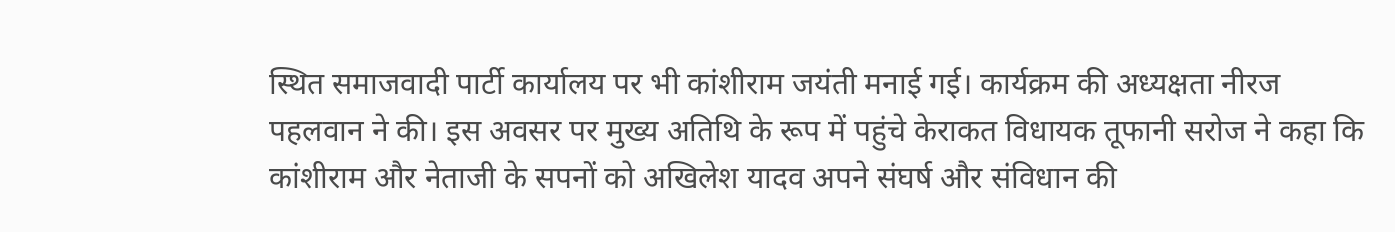स्थित समाजवादी पार्टी कार्यालय पर भी कांशीराम जयंती मनाई गई। कार्यक्रम की अध्यक्षता नीरज पहलवान ने की। इस अवसर पर मुख्य अतिथि के रूप में पहुंचे केराकत विधायक तूफानी सरोज ने कहा कि कांशीराम और नेताजी के सपनों को अखिलेश यादव अपने संघर्ष और संविधान की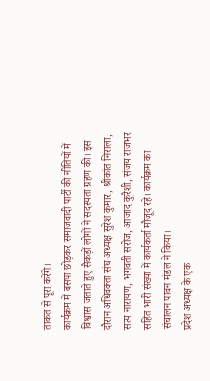ताकत से पूरा करेंगे।
कार्यक्रम में बसपा छोड़कर समाजवादी पार्टी की नीतियों में विश्वास जताते हुए सैकड़ों लोगों ने सदस्यता ग्रहण की। इस दौरान अधिवक्ता संघ अध्यक्ष सुरेश कुमार, श्रीकांत निराला, सत्य नारायण, भगवती सरोज, आजाद कुरैशी, संजय राजभर सहित भारी संख्या में कार्यकर्ता मौजूद रहे। कार्यक्रम का संचालन पावन मंडल ने किया।
प्रदेश अध्यक्ष के एक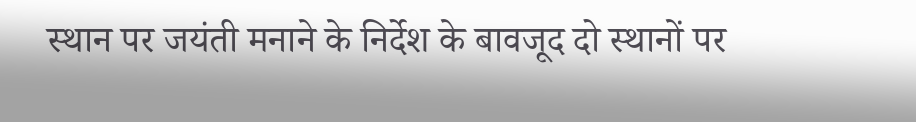स्थान पर जयंती मनाने के निर्देश के बावजूद दो स्थानों पर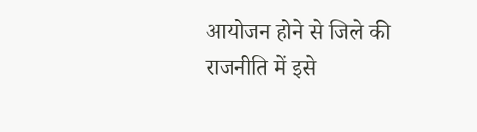आयोजन होने से जिले की राजनीति में इसे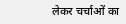लेकर चर्चाओं का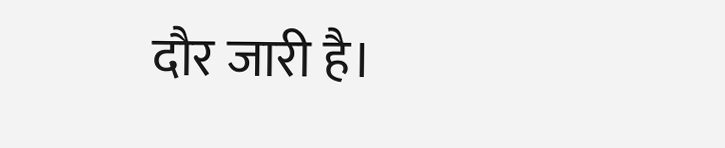दौर जारी है।